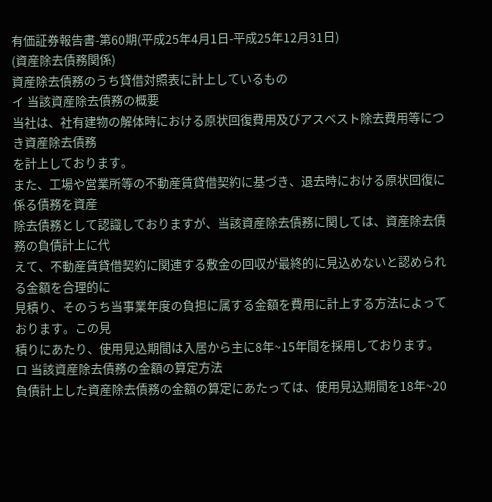有価証券報告書-第60期(平成25年4月1日-平成25年12月31日)
(資産除去債務関係)
資産除去債務のうち貸借対照表に計上しているもの
イ 当該資産除去債務の概要
当社は、社有建物の解体時における原状回復費用及びアスベスト除去費用等につき資産除去債務
を計上しております。
また、工場や営業所等の不動産賃貸借契約に基づき、退去時における原状回復に係る債務を資産
除去債務として認識しておりますが、当該資産除去債務に関しては、資産除去債務の負債計上に代
えて、不動産賃貸借契約に関連する敷金の回収が最終的に見込めないと認められる金額を合理的に
見積り、そのうち当事業年度の負担に属する金額を費用に計上する方法によっております。この見
積りにあたり、使用見込期間は入居から主に8年~15年間を採用しております。
ロ 当該資産除去債務の金額の算定方法
負債計上した資産除去債務の金額の算定にあたっては、使用見込期間を18年~20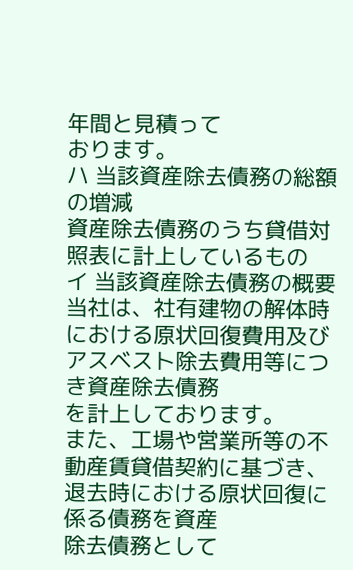年間と見積って
おります。
ハ 当該資産除去債務の総額の増減
資産除去債務のうち貸借対照表に計上しているもの
イ 当該資産除去債務の概要
当社は、社有建物の解体時における原状回復費用及びアスベスト除去費用等につき資産除去債務
を計上しております。
また、工場や営業所等の不動産賃貸借契約に基づき、退去時における原状回復に係る債務を資産
除去債務として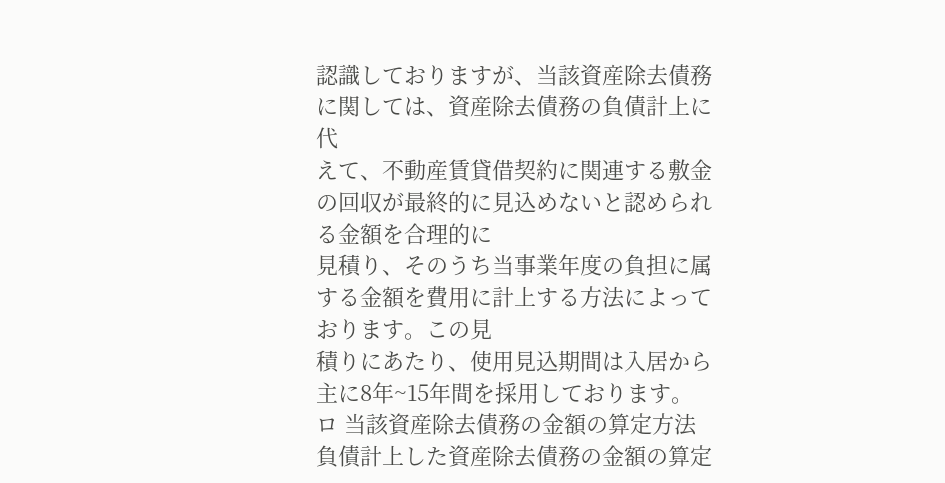認識しておりますが、当該資産除去債務に関しては、資産除去債務の負債計上に代
えて、不動産賃貸借契約に関連する敷金の回収が最終的に見込めないと認められる金額を合理的に
見積り、そのうち当事業年度の負担に属する金額を費用に計上する方法によっております。この見
積りにあたり、使用見込期間は入居から主に8年~15年間を採用しております。
ロ 当該資産除去債務の金額の算定方法
負債計上した資産除去債務の金額の算定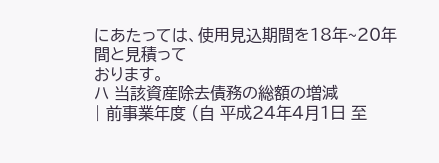にあたっては、使用見込期間を18年~20年間と見積って
おります。
ハ 当該資産除去債務の総額の増減
| 前事業年度 (自 平成24年4月1日 至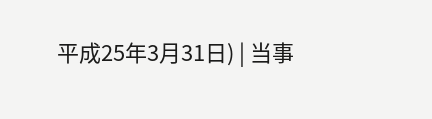平成25年3月31日) | 当事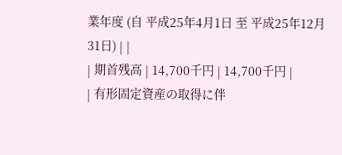業年度 (自 平成25年4月1日 至 平成25年12月31日) | |
| 期首残高 | 14,700千円 | 14,700千円 |
| 有形固定資産の取得に伴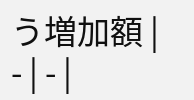う増加額 | - | - |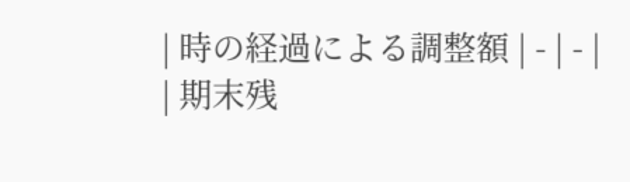| 時の経過による調整額 | - | - |
| 期末残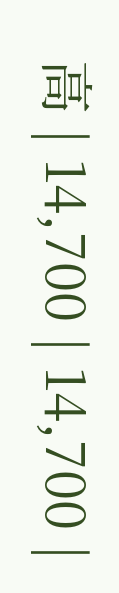高 | 14,700 | 14,700 |